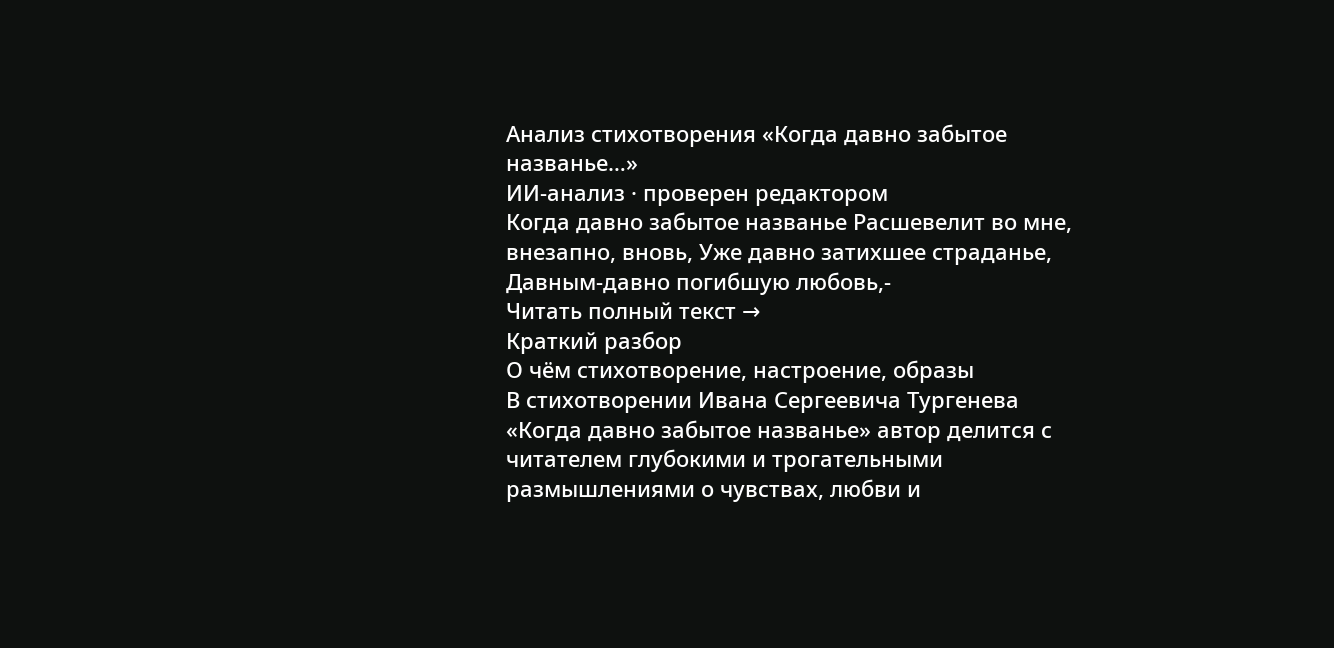Анализ стихотворения «Когда давно забытое названье…»
ИИ-анализ · проверен редактором
Когда давно забытое названье Расшевелит во мне, внезапно, вновь, Уже давно затихшее страданье, Давным-давно погибшую любовь,-
Читать полный текст →
Краткий разбор
О чём стихотворение, настроение, образы
В стихотворении Ивана Сергеевича Тургенева «Когда давно забытое названье» автор делится с читателем глубокими и трогательными размышлениями о чувствах, любви и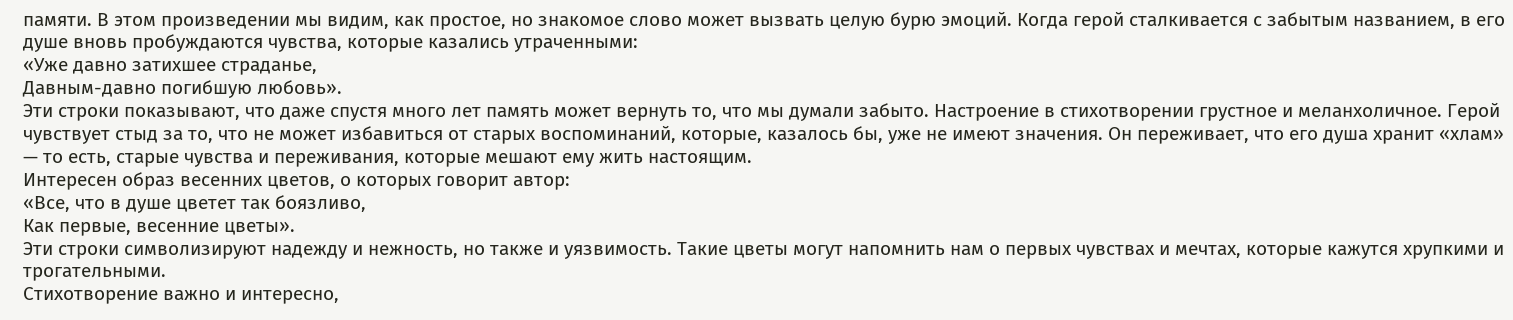памяти. В этом произведении мы видим, как простое, но знакомое слово может вызвать целую бурю эмоций. Когда герой сталкивается с забытым названием, в его душе вновь пробуждаются чувства, которые казались утраченными:
«Уже давно затихшее страданье,
Давным-давно погибшую любовь».
Эти строки показывают, что даже спустя много лет память может вернуть то, что мы думали забыто. Настроение в стихотворении грустное и меланхоличное. Герой чувствует стыд за то, что не может избавиться от старых воспоминаний, которые, казалось бы, уже не имеют значения. Он переживает, что его душа хранит «хлам» — то есть, старые чувства и переживания, которые мешают ему жить настоящим.
Интересен образ весенних цветов, о которых говорит автор:
«Все, что в душе цветет так боязливо,
Как первые, весенние цветы».
Эти строки символизируют надежду и нежность, но также и уязвимость. Такие цветы могут напомнить нам о первых чувствах и мечтах, которые кажутся хрупкими и трогательными.
Стихотворение важно и интересно,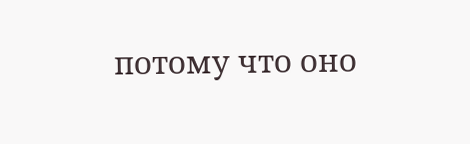потому что оно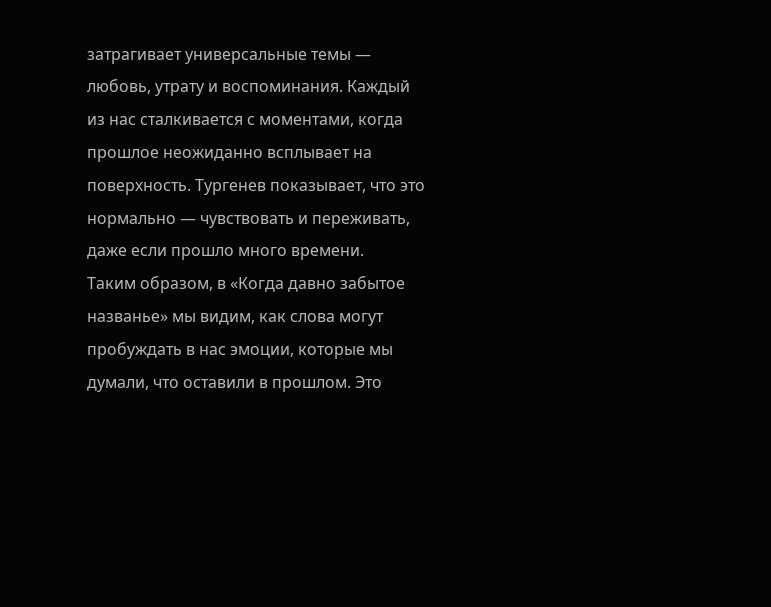затрагивает универсальные темы — любовь, утрату и воспоминания. Каждый из нас сталкивается с моментами, когда прошлое неожиданно всплывает на поверхность. Тургенев показывает, что это нормально — чувствовать и переживать, даже если прошло много времени.
Таким образом, в «Когда давно забытое названье» мы видим, как слова могут пробуждать в нас эмоции, которые мы думали, что оставили в прошлом. Это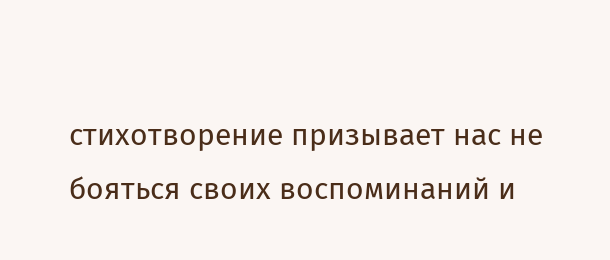стихотворение призывает нас не бояться своих воспоминаний и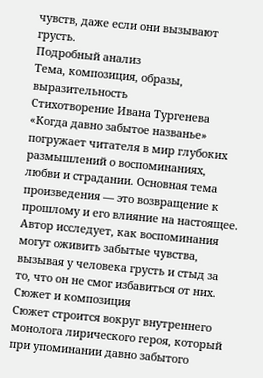чувств, даже если они вызывают грусть.
Подробный анализ
Тема, композиция, образы, выразительность
Стихотворение Ивана Тургенева «Когда давно забытое названье» погружает читателя в мир глубоких размышлений о воспоминаниях, любви и страдании. Основная тема произведения — это возвращение к прошлому и его влияние на настоящее. Автор исследует, как воспоминания могут оживить забытые чувства, вызывая у человека грусть и стыд за то, что он не смог избавиться от них.
Сюжет и композиция
Сюжет строится вокруг внутреннего монолога лирического героя, который при упоминании давно забытого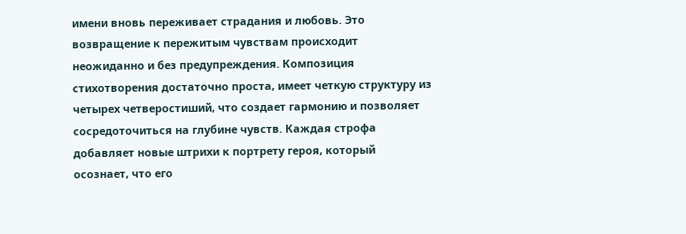имени вновь переживает страдания и любовь. Это возвращение к пережитым чувствам происходит неожиданно и без предупреждения. Композиция стихотворения достаточно проста, имеет четкую структуру из четырех четверостиший, что создает гармонию и позволяет сосредоточиться на глубине чувств. Каждая строфа добавляет новые штрихи к портрету героя, который осознает, что его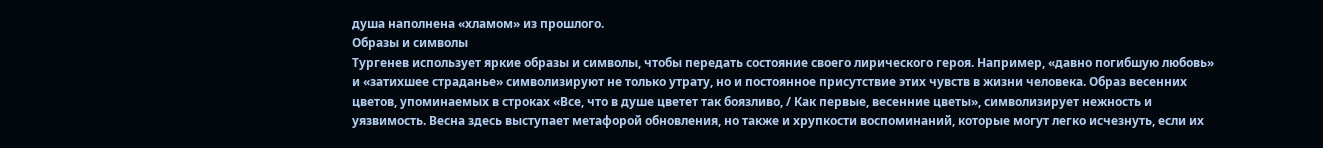душа наполнена «хламом» из прошлого.
Образы и символы
Тургенев использует яркие образы и символы, чтобы передать состояние своего лирического героя. Например, «давно погибшую любовь» и «затихшее страданье» символизируют не только утрату, но и постоянное присутствие этих чувств в жизни человека. Образ весенних цветов, упоминаемых в строках «Все, что в душе цветет так боязливо, / Как первые, весенние цветы», символизирует нежность и уязвимость. Весна здесь выступает метафорой обновления, но также и хрупкости воспоминаний, которые могут легко исчезнуть, если их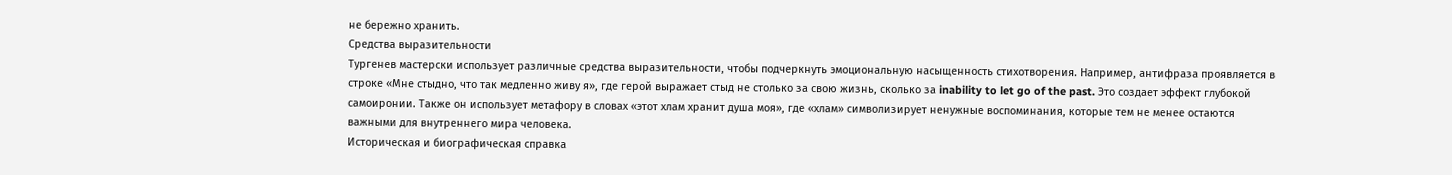не бережно хранить.
Средства выразительности
Тургенев мастерски использует различные средства выразительности, чтобы подчеркнуть эмоциональную насыщенность стихотворения. Например, антифраза проявляется в строке «Мне стыдно, что так медленно живу я», где герой выражает стыд не столько за свою жизнь, сколько за inability to let go of the past. Это создает эффект глубокой самоиронии. Также он использует метафору в словах «этот хлам хранит душа моя», где «хлам» символизирует ненужные воспоминания, которые тем не менее остаются важными для внутреннего мира человека.
Историческая и биографическая справка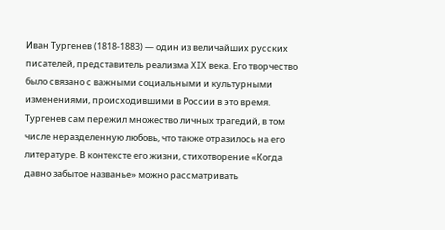Иван Тургенев (1818-1883) — один из величайших русских писателей, представитель реализма XIX века. Его творчество было связано с важными социальными и культурными изменениями, происходившими в России в это время. Тургенев сам пережил множество личных трагедий, в том числе неразделенную любовь, что также отразилось на его литературе. В контексте его жизни, стихотворение «Когда давно забытое названье» можно рассматривать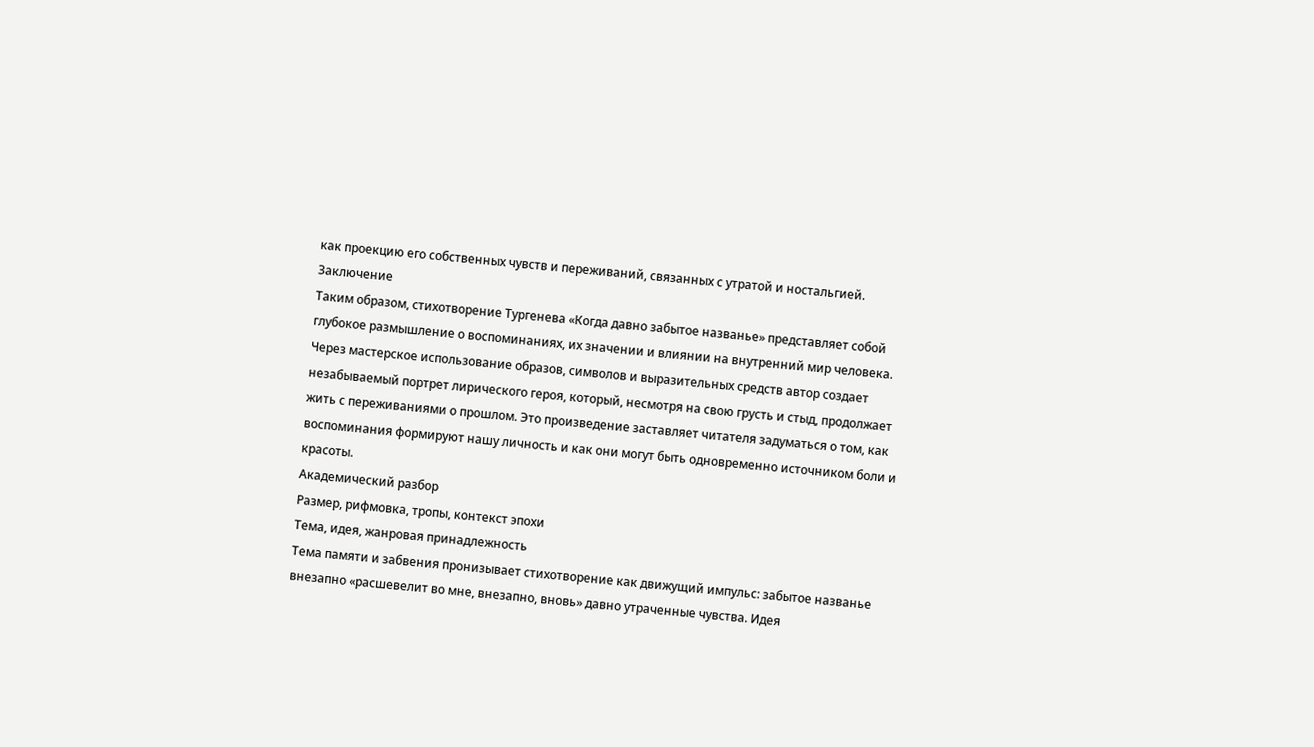как проекцию его собственных чувств и переживаний, связанных с утратой и ностальгией.
Заключение
Таким образом, стихотворение Тургенева «Когда давно забытое названье» представляет собой глубокое размышление о воспоминаниях, их значении и влиянии на внутренний мир человека. Через мастерское использование образов, символов и выразительных средств автор создает незабываемый портрет лирического героя, который, несмотря на свою грусть и стыд, продолжает жить с переживаниями о прошлом. Это произведение заставляет читателя задуматься о том, как воспоминания формируют нашу личность и как они могут быть одновременно источником боли и красоты.
Академический разбор
Размер, рифмовка, тропы, контекст эпохи
Тема, идея, жанровая принадлежность
Тема памяти и забвения пронизывает стихотворение как движущий импульс: забытое названье внезапно «расшевелит во мне, внезапно, вновь» давно утраченные чувства. Идея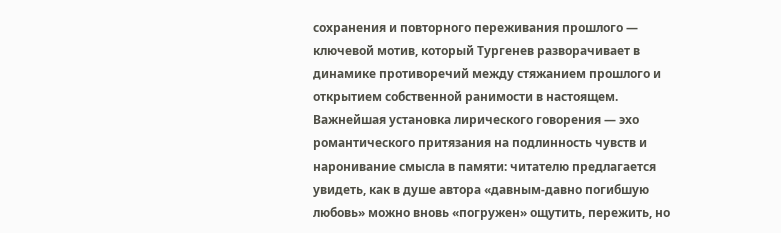сохранения и повторного переживания прошлого — ключевой мотив, который Тургенев разворачивает в динамике противоречий между стяжанием прошлого и открытием собственной ранимости в настоящем. Важнейшая установка лирического говорения — эхо романтического притязания на подлинность чувств и наронивание смысла в памяти: читателю предлагается увидеть, как в душе автора «давным-давно погибшую любовь» можно вновь «погружен» ощутить, пережить, но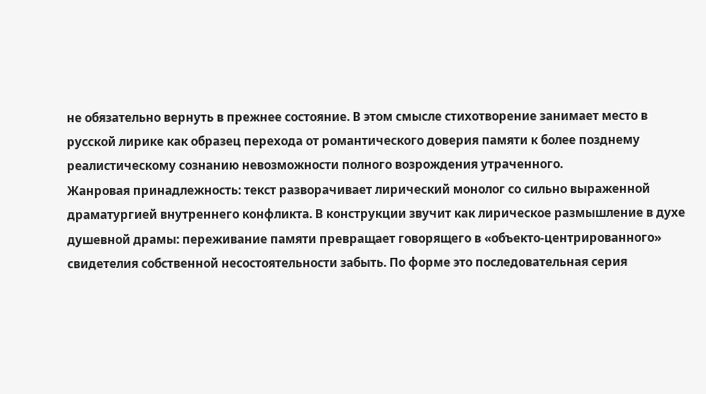не обязательно вернуть в прежнее состояние. В этом смысле стихотворение занимает место в русской лирике как образец перехода от романтического доверия памяти к более позднему реалистическому сознанию невозможности полного возрождения утраченного.
Жанровая принадлежность: текст разворачивает лирический монолог со сильно выраженной драматургией внутреннего конфликта. В конструкции звучит как лирическое размышление в духе душевной драмы: переживание памяти превращает говорящего в «объекто-центрированного» свидетелия собственной несостоятельности забыть. По форме это последовательная серия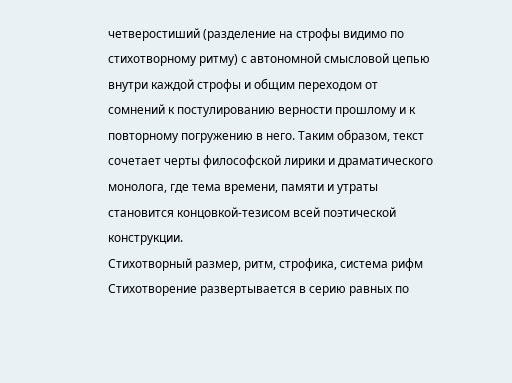четверостиший (разделение на строфы видимо по стихотворному ритму) с автономной смысловой цепью внутри каждой строфы и общим переходом от сомнений к постулированию верности прошлому и к повторному погружению в него. Таким образом, текст сочетает черты философской лирики и драматического монолога, где тема времени, памяти и утраты становится концовкой-тезисом всей поэтической конструкции.
Стихотворный размер, ритм, строфика, система рифм
Стихотворение развертывается в серию равных по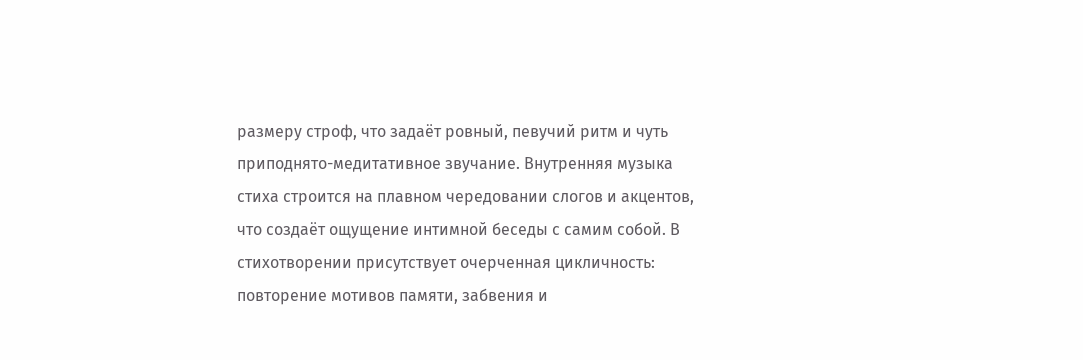размеру строф, что задаёт ровный, певучий ритм и чуть приподнято-медитативное звучание. Внутренняя музыка стиха строится на плавном чередовании слогов и акцентов, что создаёт ощущение интимной беседы с самим собой. В стихотворении присутствует очерченная цикличность: повторение мотивов памяти, забвения и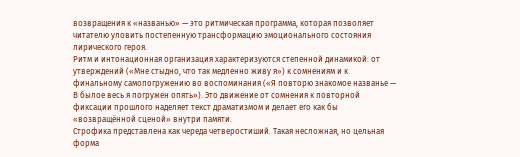возвращения к «названью» — это ритмическая программа, которая позволяет читателю уловить постепенную трансформацию эмоционального состояния лирического героя.
Ритм и интонационная организация характеризуются степенной динамикой: от утверждений («Мне стыдно, что так медленно живу я») к сомнениям и к финальному самопогружению во воспоминания («Я повторю знакомое названье — В былое весь я погружен опять»). Это движение от сомнения к повторной фиксации прошлого наделяет текст драматизмом и делает его как бы «возвращённой сценой» внутри памяти.
Строфика представлена как череда четверостиший. Такая несложная, но цельная форма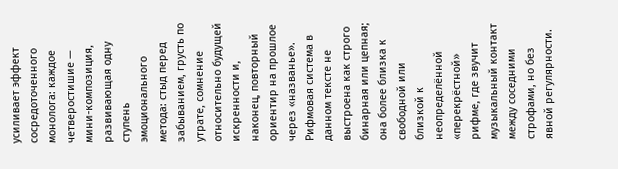усиливает эффект сосредоточенного монолога: каждое четверостишие — мини-композиция, развивающая одну ступень эмоционального метода: стыд перед забыванием, грусть по утрате, сомнение относительно будущей искренности и, наконец, повторный ориентир на прошлое через «названье».
Рифмовая система в данном тексте не выстроена как строго бинарная или цепная; она более близка к свободной или близкой к неопределённой «перекрёстной» рифме, где звучит музыкальный контакт между соседними строфами, но без явной регулярности.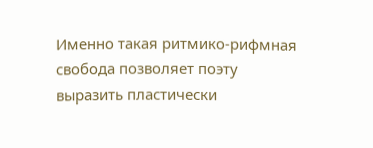Именно такая ритмико-рифмная свобода позволяет поэту выразить пластически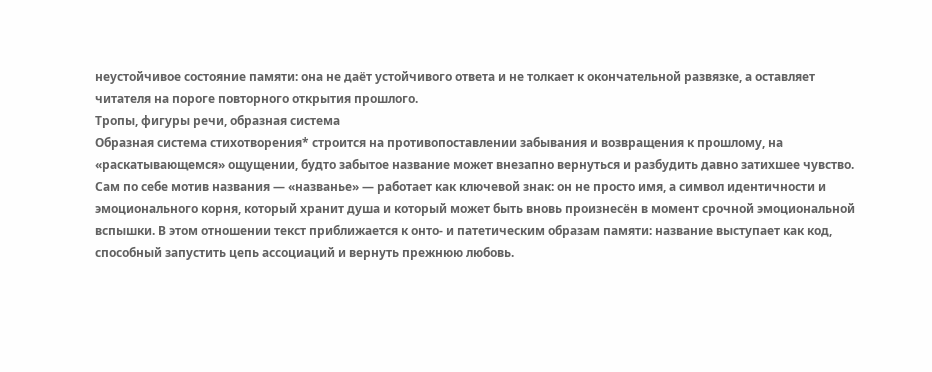неустойчивое состояние памяти: она не даёт устойчивого ответа и не толкает к окончательной развязке, а оставляет читателя на пороге повторного открытия прошлого.
Тропы, фигуры речи, образная система
Образная система стихотворения* строится на противопоставлении забывания и возвращения к прошлому, на «раскатывающемся» ощущении, будто забытое название может внезапно вернуться и разбудить давно затихшее чувство. Сам по себе мотив названия — «названье» — работает как ключевой знак: он не просто имя, а символ идентичности и эмоционального корня, который хранит душа и который может быть вновь произнесён в момент срочной эмоциональной вспышки. В этом отношении текст приближается к онто- и патетическим образам памяти: название выступает как код, способный запустить цепь ассоциаций и вернуть прежнюю любовь.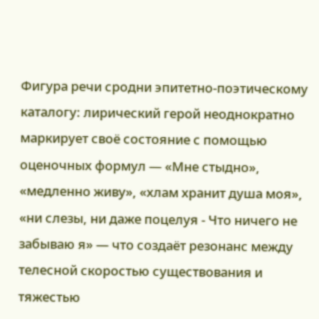Фигура речи сродни эпитетно-поэтическому каталогу: лирический герой неоднократно маркирует своё состояние с помощью оценочных формул — «Мне стыдно», «медленно живу», «хлам хранит душа моя», «ни слезы, ни даже поцелуя - Что ничего не забываю я» — что создаёт резонанс между телесной скоростью существования и тяжестью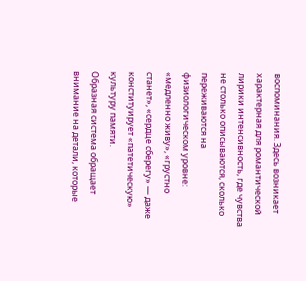воспоминания. Здесь возникает характерная для романтической лирики интенсивность, где чувства не столько описываются, сколько переживаются на физиологическом уровне: «медленно живу», «грустно станет», «сердце сберегу» — даже конституирует «патетическую» культуру памяти.
Образная система обращает внимание на детали, которые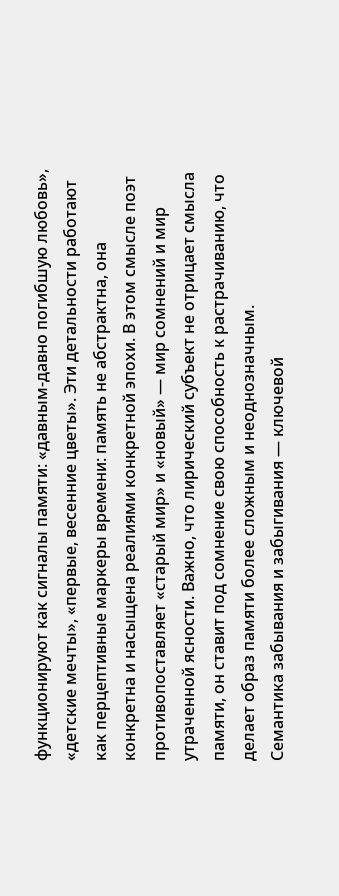функционируют как сигналы памяти: «давным-давно погибшую любовь», «детские мечты», «первые, весенние цветы». Эти детальности работают как перцептивные маркеры времени: память не абстрактна, она конкретна и насыщена реалиями конкретной эпохи. В этом смысле поэт противопоставляет «старый мир» и «новый» — мир сомнений и мир утраченной ясности. Важно, что лирический субъект не отрицает смысла памяти, он ставит под сомнение свою способность к растрачиванию, что делает образ памяти более сложным и неоднозначным.
Семантика забывания и забыгивания — ключевой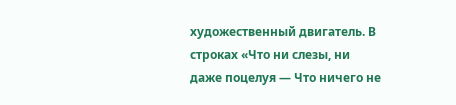художественный двигатель. В строках «Что ни слезы, ни даже поцелуя — Что ничего не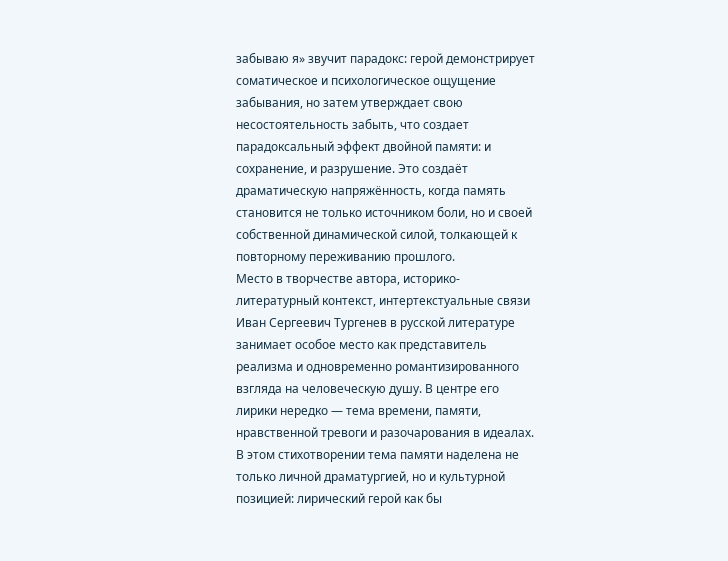забываю я» звучит парадокс: герой демонстрирует соматическое и психологическое ощущение забывания, но затем утверждает свою несостоятельность забыть, что создает парадоксальный эффект двойной памяти: и сохранение, и разрушение. Это создаёт драматическую напряжённость, когда память становится не только источником боли, но и своей собственной динамической силой, толкающей к повторному переживанию прошлого.
Место в творчестве автора, историко-литературный контекст, интертекстуальные связи
Иван Сергеевич Тургенев в русской литературе занимает особое место как представитель реализма и одновременно романтизированного взгляда на человеческую душу. В центре его лирики нередко — тема времени, памяти, нравственной тревоги и разочарования в идеалах. В этом стихотворении тема памяти наделена не только личной драматургией, но и культурной позицией: лирический герой как бы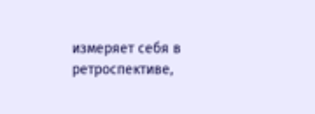измеряет себя в ретроспективе,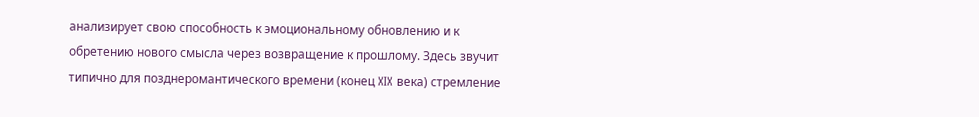анализирует свою способность к эмоциональному обновлению и к обретению нового смысла через возвращение к прошлому. Здесь звучит типично для позднеромантического времени (конец XIX века) стремление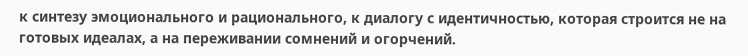к синтезу эмоционального и рационального, к диалогу с идентичностью, которая строится не на готовых идеалах, а на переживании сомнений и огорчений.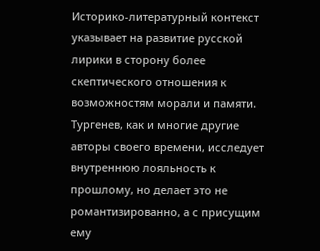Историко-литературный контекст указывает на развитие русской лирики в сторону более скептического отношения к возможностям морали и памяти. Тургенев, как и многие другие авторы своего времени, исследует внутреннюю лояльность к прошлому, но делает это не романтизированно, а с присущим ему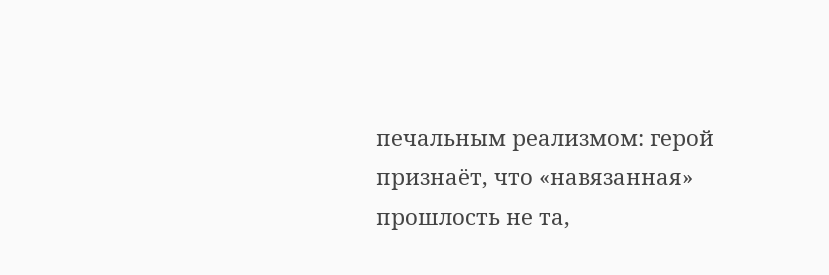печальным реализмом: герой признаёт, что «навязанная» прошлость не та,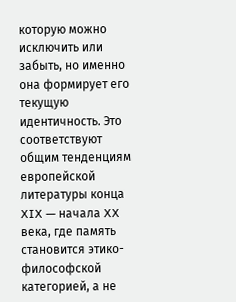которую можно исключить или забыть, но именно она формирует его текущую идентичность. Это соответствуют общим тенденциям европейской литературы конца XIX — начала XX века, где память становится этико-философской категорией, а не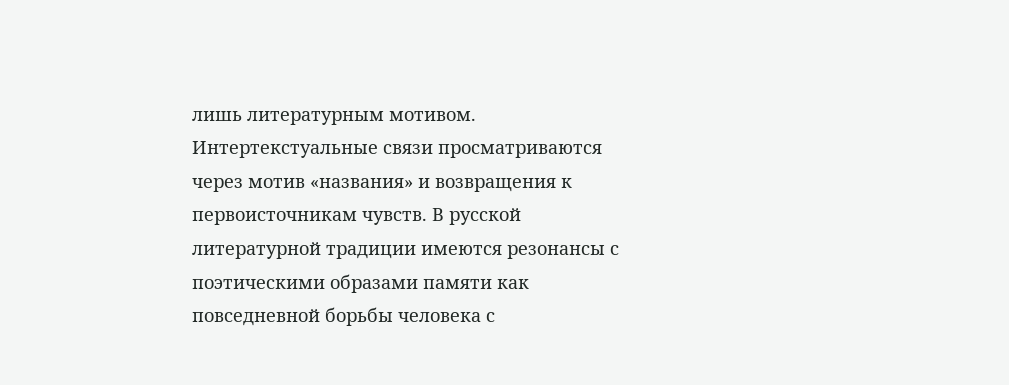лишь литературным мотивом.
Интертекстуальные связи просматриваются через мотив «названия» и возвращения к первоисточникам чувств. В русской литературной традиции имеются резонансы с поэтическими образами памяти как повседневной борьбы человека с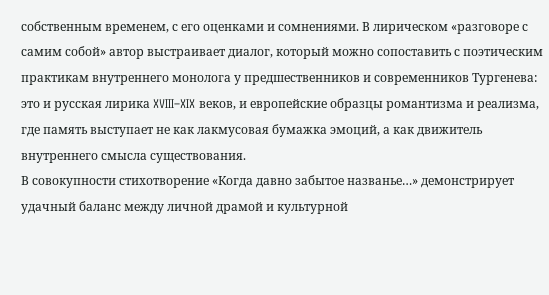собственным временем, с его оценками и сомнениями. В лирическом «разговоре с самим собой» автор выстраивает диалог, который можно сопоставить с поэтическим практикам внутреннего монолога у предшественников и современников Тургенева: это и русская лирика XVIII–XIX веков, и европейские образцы романтизма и реализма, где память выступает не как лакмусовая бумажка эмоций, а как движитель внутреннего смысла существования.
В совокупности стихотворение «Когда давно забытое названье…» демонстрирует удачный баланс между личной драмой и культурной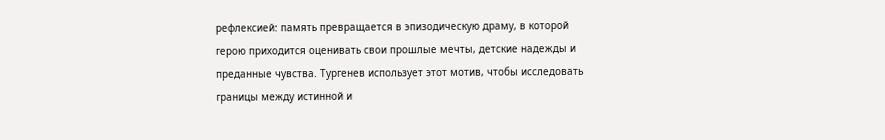рефлексией: память превращается в эпизодическую драму, в которой герою приходится оценивать свои прошлые мечты, детские надежды и преданные чувства. Тургенев использует этот мотив, чтобы исследовать границы между истинной и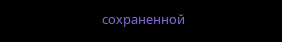сохраненной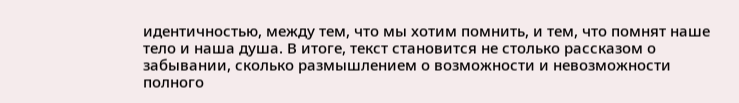идентичностью, между тем, что мы хотим помнить, и тем, что помнят наше тело и наша душа. В итоге, текст становится не столько рассказом о забывании, сколько размышлением о возможности и невозможности полного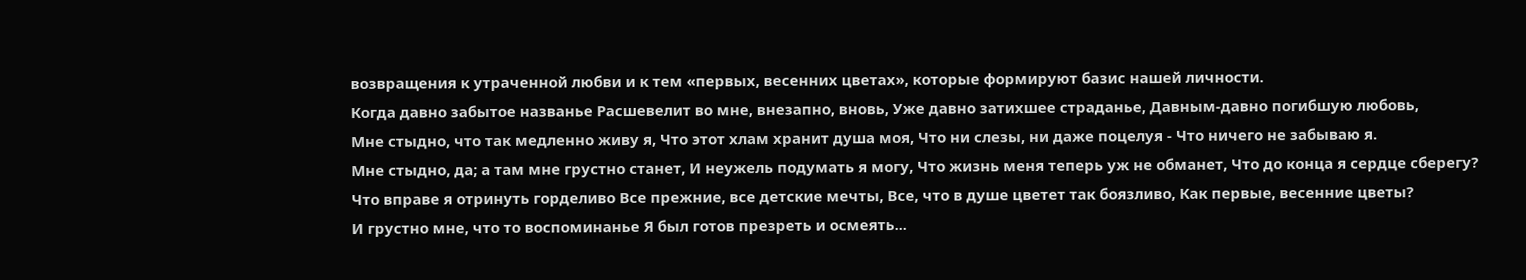возвращения к утраченной любви и к тем «первых, весенних цветах», которые формируют базис нашей личности.
Когда давно забытое названье Расшевелит во мне, внезапно, вновь, Уже давно затихшее страданье, Давным-давно погибшую любовь,
Мне стыдно, что так медленно живу я, Что этот хлам хранит душа моя, Что ни слезы, ни даже поцелуя - Что ничего не забываю я.
Мне стыдно, да; а там мне грустно станет, И неужель подумать я могу, Что жизнь меня теперь уж не обманет, Что до конца я сердце сберегу?
Что вправе я отринуть горделиво Все прежние, все детские мечты, Все, что в душе цветет так боязливо, Как первые, весенние цветы?
И грустно мне, что то воспоминанье Я был готов презреть и осмеять...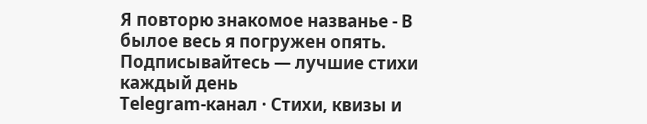Я повторю знакомое названье - В былое весь я погружен опять.
Подписывайтесь — лучшие стихи каждый день
Telegram-канал · Стихи, квизы и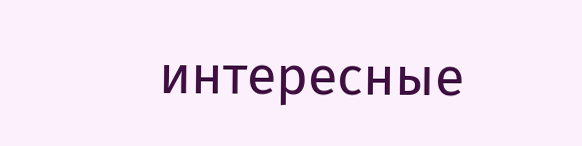интересные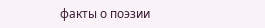факты о поэзии